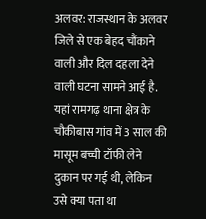अलवर: राजस्थान के अलवर जिले से एक बेहद चौंकाने वाली और दिल दहला देने वाली घटना सामने आई है. यहां रामगढ़ थाना क्षेत्र के चौकीबास गांव में 3 साल की मासूम बच्ची टॉफी लेने दुकान पर गई थी, लेकिन उसे क्या पता था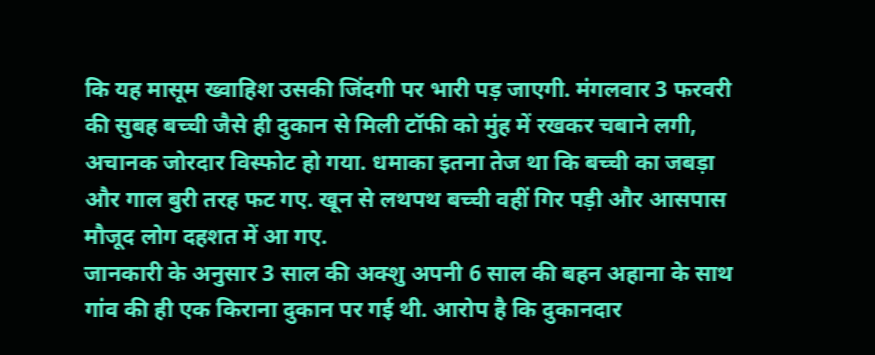कि यह मासूम ख्वाहिश उसकी जिंदगी पर भारी पड़ जाएगी. मंगलवार 3 फरवरी की सुबह बच्ची जैसे ही दुकान से मिली टॉफी को मुंह में रखकर चबाने लगी, अचानक जोरदार विस्फोट हो गया. धमाका इतना तेज था कि बच्ची का जबड़ा और गाल बुरी तरह फट गए. खून से लथपथ बच्ची वहीं गिर पड़ी और आसपास मौजूद लोग दहशत में आ गए.
जानकारी के अनुसार 3 साल की अक्शु अपनी 6 साल की बहन अहाना के साथ गांव की ही एक किराना दुकान पर गई थी. आरोप है कि दुकानदार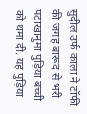सुदील उर्फ काला ने टॉफी की जगह बारूद से भरी पटाखानुमा पुड़िया बच्ची को थमा दी. यह पुड़िया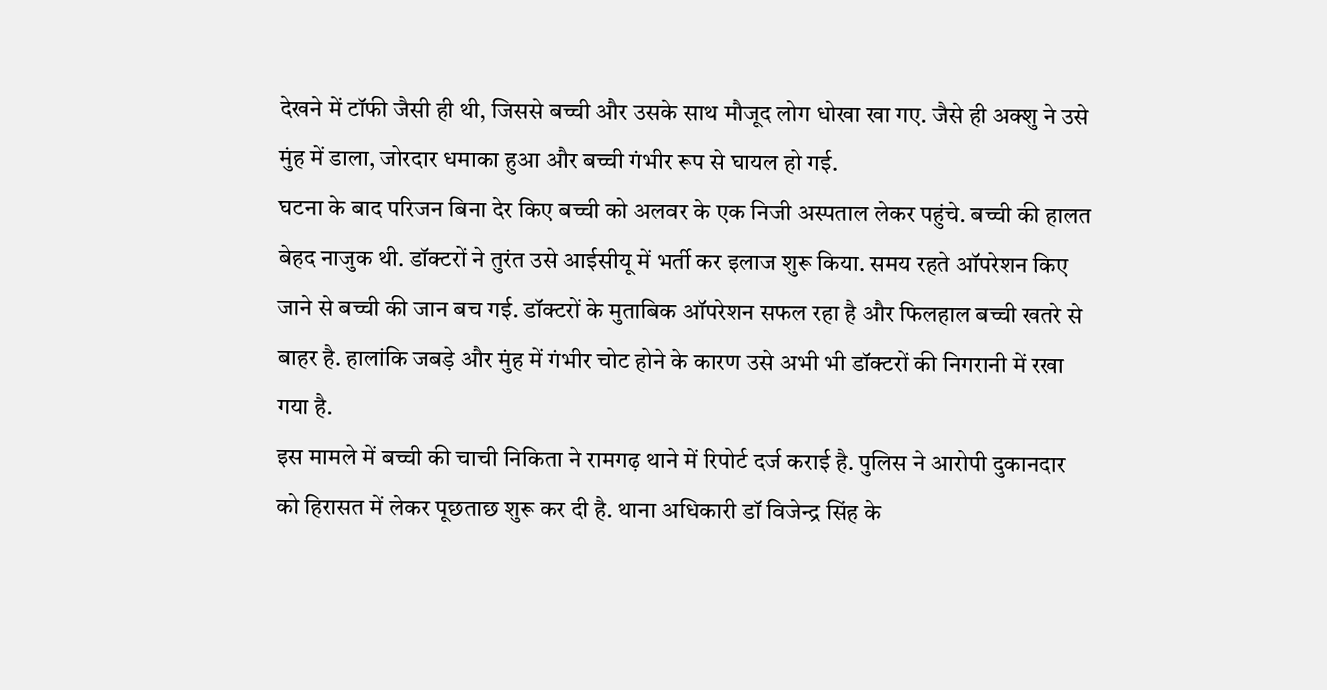देखने में टॉफी जैसी ही थी, जिससे बच्ची और उसके साथ मौजूद लोग धोखा खा गए. जैसे ही अक्शु ने उसे मुंह में डाला, जोरदार धमाका हुआ और बच्ची गंभीर रूप से घायल हो गई.
घटना के बाद परिजन बिना देर किए बच्ची को अलवर के एक निजी अस्पताल लेकर पहुंचे. बच्ची की हालत बेहद नाजुक थी. डॉक्टरों ने तुरंत उसे आईसीयू में भर्ती कर इलाज शुरू किया. समय रहते ऑपरेशन किए जाने से बच्ची की जान बच गई. डॉक्टरों के मुताबिक ऑपरेशन सफल रहा है और फिलहाल बच्ची खतरे से बाहर है. हालांकि जबड़े और मुंह में गंभीर चोट होने के कारण उसे अभी भी डॉक्टरों की निगरानी में रखा गया है.
इस मामले में बच्ची की चाची निकिता ने रामगढ़ थाने में रिपोर्ट दर्ज कराई है. पुलिस ने आरोपी दुकानदार को हिरासत में लेकर पूछताछ शुरू कर दी है. थाना अधिकारी डॉ विजेन्द्र सिंह के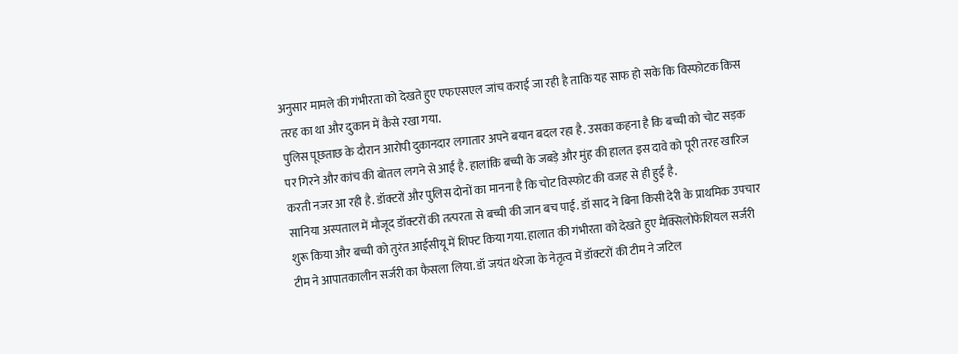अनुसार मामले की गंभीरता को देखते हुए एफएसएल जांच कराई जा रही है ताकि यह साफ हो सके कि विस्फोटक किस तरह का था और दुकान में कैसे रखा गया.
पुलिस पूछताछ के दौरान आरोपी दुकानदार लगातार अपने बयान बदल रहा है. उसका कहना है कि बच्ची को चोट सड़क पर गिरने और कांच की बोतल लगने से आई है. हालांकि बच्ची के जबड़े और मुंह की हालत इस दावे को पूरी तरह खारिज करती नजर आ रही है. डॉक्टरों और पुलिस दोनों का मानना है कि चोट विस्फोट की वजह से ही हुई है.
सानिया अस्पताल में मौजूद डॉक्टरों की तत्परता से बच्ची की जान बच पाई. डॉ साद ने बिना किसी देरी के प्राथमिक उपचार शुरू किया और बच्ची को तुरंत आईसीयू में शिफ्ट किया गया. हालात की गंभीरता को देखते हुए मैक्सिलोफेशियल सर्जरी टीम ने आपातकालीन सर्जरी का फैसला लिया. डॉ जयंत थरेजा के नेतृत्व में डॉक्टरों की टीम ने जटिल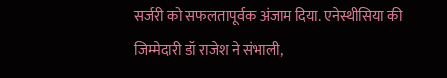सर्जरी को सफलतापूर्वक अंजाम दिया. एनेस्थीसिया की जिम्मेदारी डॉ राजेश ने संभाली,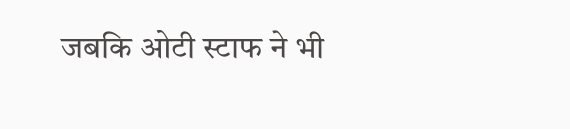जबकि ओटी स्टाफ ने भी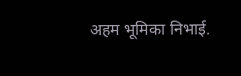अहम भूमिका निभाई.